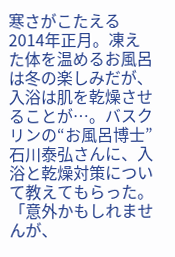寒さがこたえる2014年正月。凍えた体を温めるお風呂は冬の楽しみだが、入浴は肌を乾燥させることが…。バスクリンの“お風呂博士”石川泰弘さんに、入浴と乾燥対策について教えてもらった。 「意外かもしれませんが、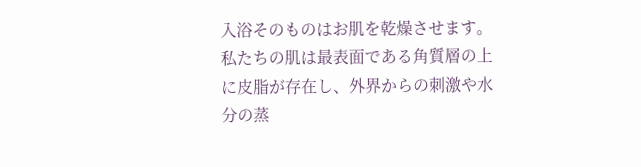入浴そのものはお肌を乾燥させます。私たちの肌は最表面である角質層の上に皮脂が存在し、外界からの刺激や水分の蒸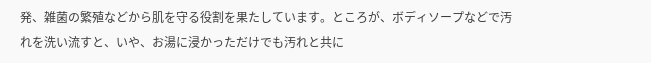発、雑菌の繁殖などから肌を守る役割を果たしています。ところが、ボディソープなどで汚れを洗い流すと、いや、お湯に浸かっただけでも汚れと共に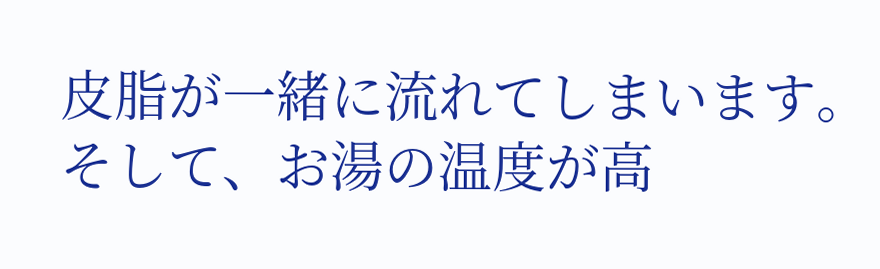皮脂が一緒に流れてしまいます。そして、お湯の温度が高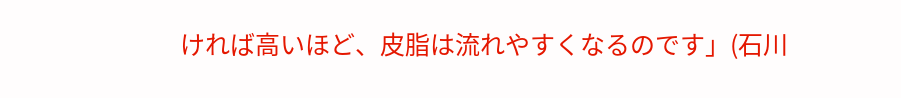ければ高いほど、皮脂は流れやすくなるのです」(石川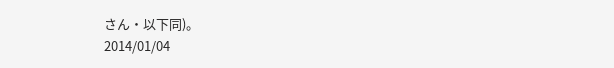さん・以下同)。
2014/01/04